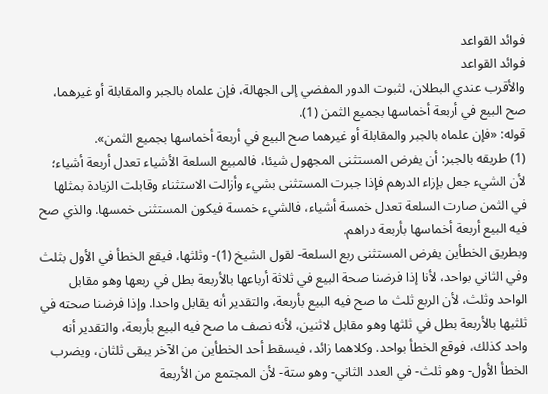فوائد القواعد
فوائد القواعد
والأقرب عندي البطلان، لثبوت الدور المفضي إلى الجهالة، فإن علماه بالجبر والمقابلة أو غيرهما، صح البيع في أربعة أخماسها بجميع الثمن (1).
قوله: «فإن علماه بالجبر والمقابلة أو غيرهما صح البيع في أربعة أخماسها بجميع الثمن».
(1) طريقه بالجبر: أن يفرض المستثنى المجهول شيئا، فالمبيع السلعة الأشياء تعدل أربعة أشياء؛ لأن الشيء جعل بإزاء الدرهم فإذا جبرت المستثنى بشيء وأزالت الاستثناء وقابلت الزيادة بمثلها في الثمن صارت السلعة تعدل خمسة أشياء، فالشيء خمسة فيكون المستثنى خمسها. والذي صح فيه البيع أربعة أخماسها بأربعة دراهم.
وبطريق الخطأين يفرض المستثنى ربع السلعة- لقول الشيخ (1)- وثلثها، فيقع الخطأ في الأول بثلث وفي الثاني بواحد، لأنا إذا فرضنا صحة البيع في ثلاثة أرباعها بالأربعة بطل في ربعها وهو مقابل الواحد وثلث، لأن الربع ثلث ما صح فيه البيع بأربعة، والتقدير أنه يقابل واحدا. وإذا فرضنا صحته في ثلثيها بالأربعة بطل في ثلثها وهو مقابل لاثنين، لأنه نصف ما صح فيه البيع بأربعة، والتقدير أنه واحد كذلك، فوقع الخطأ بواحد. وكلاهما زائد، فيسقط أحد الخطأين من الآخر يبقى ثلثان، ويضرب الخطأ الأول- وهو ثلث- في العدد الثاني- وهو ستة- لأن المجتمع من الأربعة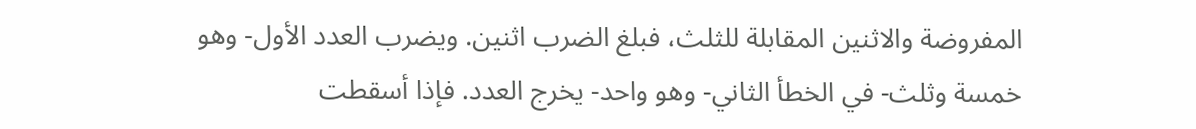المفروضة والاثنين المقابلة للثلث، فبلغ الضرب اثنين. ويضرب العدد الأول- وهو خمسة وثلث- في الخطأ الثاني- وهو واحد- يخرج العدد. فإذا أسقطت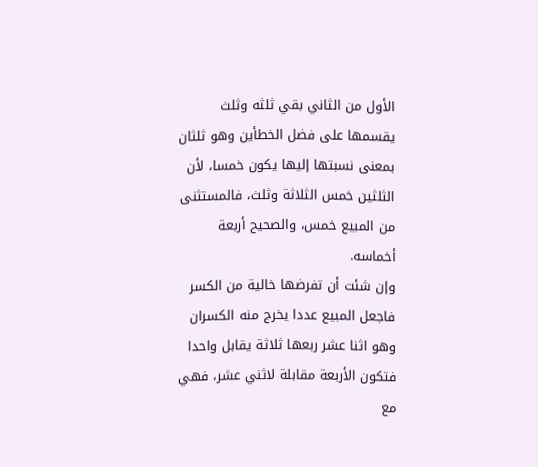الأول من الثاني بقي ثلثه وثلث يقسمها على فضل الخطأين وهو ثلثان بمعنى نسبتها إليها يكون خمسا، لأن الثلثين خمس الثلاثة وثلث، فالمستثنى من المبيع خمس، والصحيح أربعة أخماسه.
وإن شئت أن تفرضها خالية من الكسر فاجعل المبيع عددا يخرج منه الكسران وهو اثنا عشر ربعها ثلاثة يقابل واحدا فتكون الأربعة مقابلة لاثني عشر، فهي مع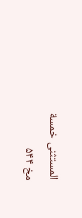المستثنى خمسة
مخ ۵۴۴